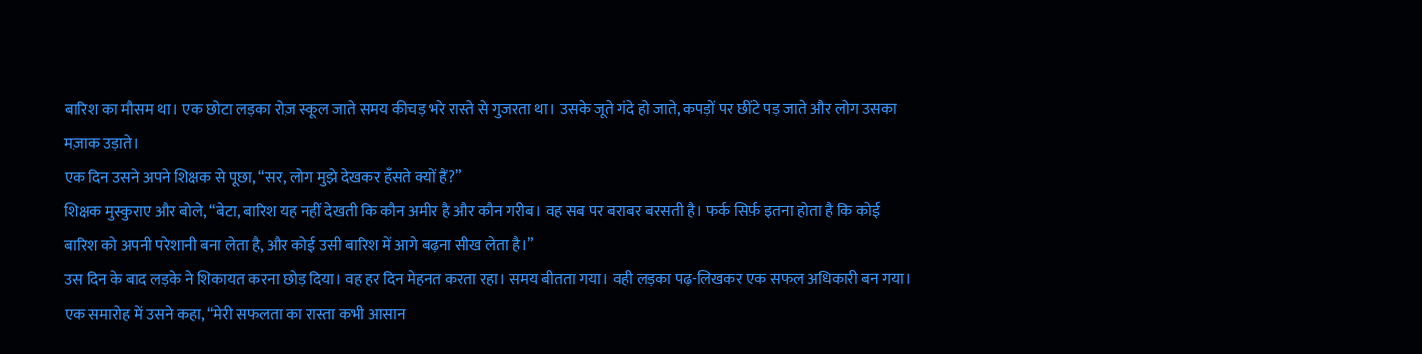बारिश का मौसम था। एक छोटा लड़का रोज़ स्कूल जाते समय कीचड़ भरे रास्ते से गुजरता था। उसके जूते गंदे हो जाते, कपड़ों पर छींटे पड़ जाते और लोग उसका मज़ाक उड़ाते।
एक दिन उसने अपने शिक्षक से पूछा, “सर, लोग मुझे देखकर हँसते क्यों हैं?”
शिक्षक मुस्कुराए और बोले, “बेटा, बारिश यह नहीं देखती कि कौन अमीर है और कौन गरीब। वह सब पर बराबर बरसती है। फर्क सिर्फ़ इतना होता है कि कोई बारिश को अपनी परेशानी बना लेता है, और कोई उसी बारिश में आगे बढ़ना सीख लेता है।”
उस दिन के बाद लड़के ने शिकायत करना छोड़ दिया। वह हर दिन मेहनत करता रहा। समय बीतता गया। वही लड़का पढ़-लिखकर एक सफल अधिकारी बन गया।
एक समारोह में उसने कहा, “मेरी सफलता का रास्ता कभी आसान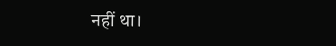नहीं था।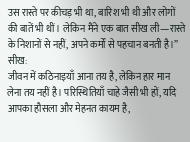उस रास्ते पर कीचड़ भी था, बारिश भी थी और लोगों की बातें भी थीं। लेकिन मैंने एक बात सीख ली—रास्ते के निशानों से नहीं, अपने कर्मों से पहचान बनती है।”
सीख:
जीवन में कठिनाइयाँ आना तय है, लेकिन हार मान लेना तय नहीं है। परिस्थितियाँ चाहे जैसी भी हों, यदि आपका हौसला और मेहनत कायम है,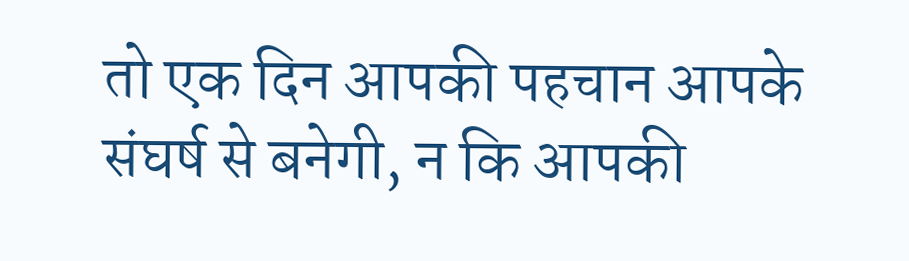तो एक दिन आपकी पहचान आपके संघर्ष से बनेगी, न कि आपकी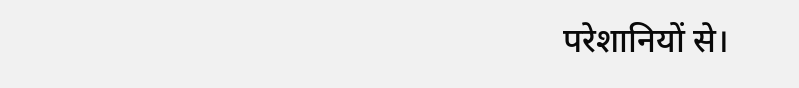परेशानियों से।